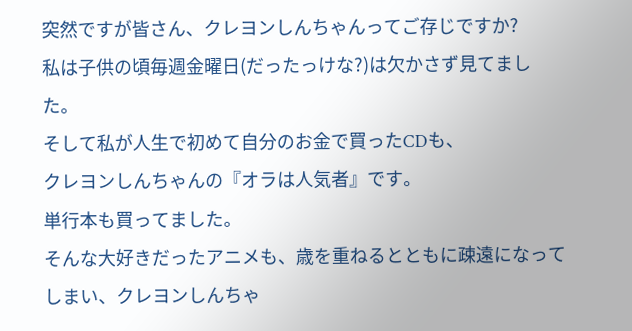突然ですが皆さん、クレヨンしんちゃんってご存じですか?
私は子供の頃毎週金曜日(だったっけな?)は欠かさず見てました。
そして私が人生で初めて自分のお金で買ったCDも、
クレヨンしんちゃんの『オラは人気者』です。
単行本も買ってました。
そんな大好きだったアニメも、歳を重ねるとともに疎遠になってしまい、クレヨンしんちゃ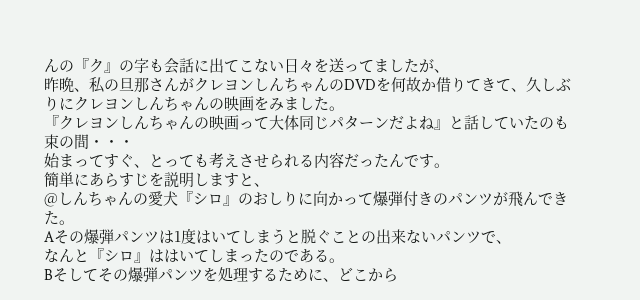んの『ク』の字も会話に出てこない日々を送ってましたが、
昨晩、私の旦那さんがクレヨンしんちゃんのDVDを何故か借りてきて、久しぶりにクレヨンしんちゃんの映画をみました。
『クレヨンしんちゃんの映画って大体同じパターンだよね』と話していたのも束の間・・・
始まってすぐ、とっても考えさせられる内容だったんです。
簡単にあらすじを説明しますと、
@しんちゃんの愛犬『シロ』のおしりに向かって爆弾付きのパンツが飛んできた。
Aその爆弾パンツは1度はいてしまうと脱ぐことの出来ないパンツで、
なんと『シロ』ははいてしまったのである。
Bそしてその爆弾パンツを処理するために、どこから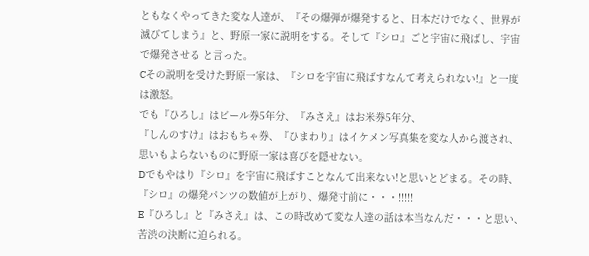ともなくやってきた変な人達が、『その爆弾が爆発すると、日本だけでなく、世界が滅びてしまう』と、野原一家に説明をする。そして『シロ』ごと宇宙に飛ばし、宇宙で爆発させる と言った。
Cその説明を受けた野原一家は、『シロを宇宙に飛ばすなんて考えられない!』と一度は激怒。
でも『ひろし』はビール券5年分、『みさえ』はお米券5年分、
『しんのすけ』はおもちゃ券、『ひまわり』はイケメン写真集を変な人から渡され、思いもよらないものに野原一家は喜びを隠せない。
Dでもやはり『シロ』を宇宙に飛ばすことなんて出来ない!と思いとどまる。その時、『シロ』の爆発パンツの数値が上がり、爆発寸前に・・・!!!!!
E『ひろし』と『みさえ』は、この時改めて変な人達の話は本当なんだ・・・と思い、苦渋の決断に迫られる。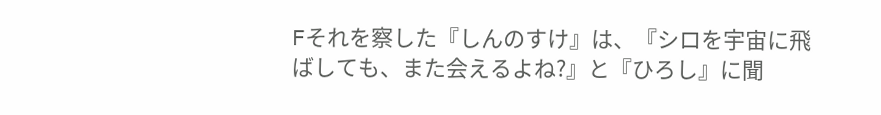Fそれを察した『しんのすけ』は、『シロを宇宙に飛ばしても、また会えるよね?』と『ひろし』に聞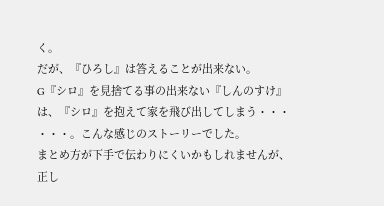く。
だが、『ひろし』は答えることが出来ない。
G『シロ』を見捨てる事の出来ない『しんのすけ』は、『シロ』を抱えて家を飛び出してしまう・・・
・・・。こんな感じのストーリーでした。
まとめ方が下手で伝わりにくいかもしれませんが、
正し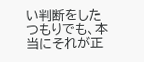い判断をしたつもりでも、本当にそれが正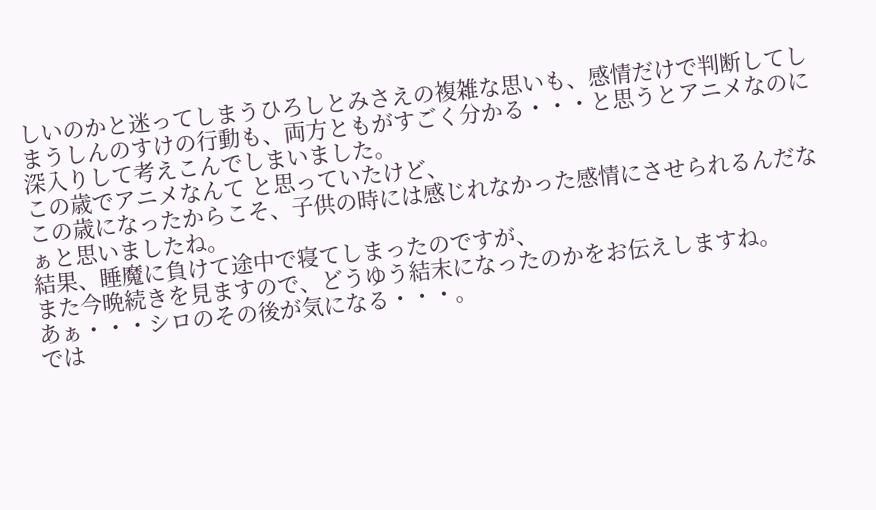しいのかと迷ってしまうひろしとみさえの複雑な思いも、感情だけで判断してしまうしんのすけの行動も、両方ともがすごく分かる・・・と思うとアニメなのに深入りして考えこんでしまいました。
この歳でアニメなんて と思っていたけど、
この歳になったからこそ、子供の時には感じれなかった感情にさせられるんだなぁと思いましたね。
結果、睡魔に負けて途中で寝てしまったのですが、
また今晩続きを見ますので、どうゆう結末になったのかをお伝えしますね。
あぁ・・・シロのその後が気になる・・・。
では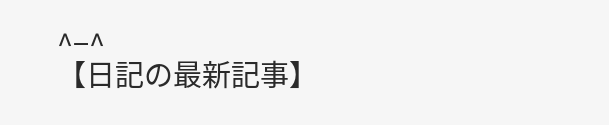^−^
【日記の最新記事】